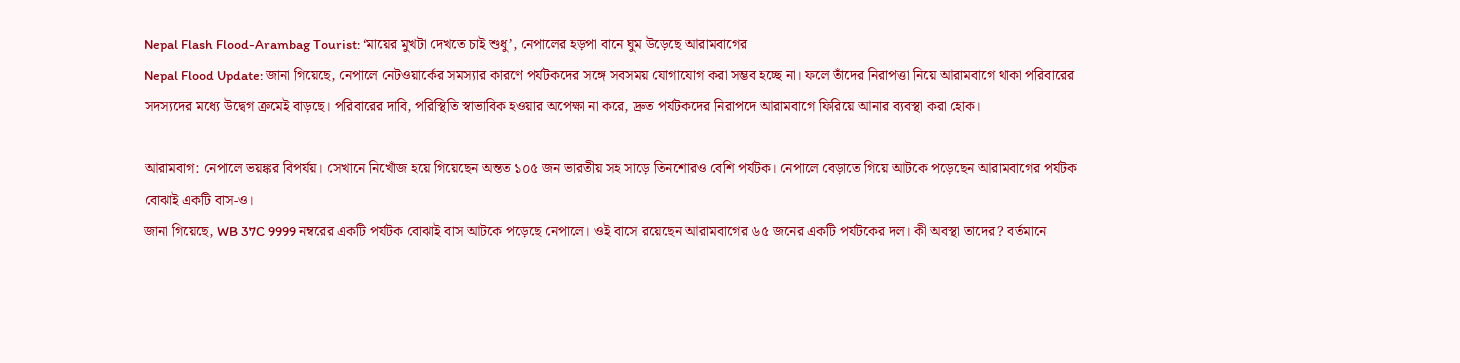Nepal Flash Flood-Arambag Tourist: ‘মায়ের মুখটা দেখতে চাই শুধু’, নেপালের হড়পা বানে ঘুম উড়েছে আরামবাগের
Nepal Flood Update: জানা গিয়েছে, নেপালে নেটওয়ার্কের সমস্যার কারণে পর্যটকদের সঙ্গে সবসময় যোগাযোগ করা সম্ভব হচ্ছে না। ফলে তাঁদের নিরাপত্তা নিয়ে আরামবাগে থাকা পরিবারের সদস্যদের মধ্যে উদ্বেগ ক্রমেই বাড়ছে। পরিবারের দাবি, পরিস্থিতি স্বাভাবিক হওয়ার অপেক্ষা না করে, দ্রুত পর্যটকদের নিরাপদে আরামবাগে ফিরিয়ে আনার ব্যবস্থা করা হোক।

আরামবাগ: নেপালে ভয়ঙ্কর বিপর্যয়। সেখানে নিখোঁজ হয়ে গিয়েছেন অন্তত ১০৫ জন ভারতীয় সহ সাড়ে তিনশোরও বেশি পর্যটক। নেপালে বেড়াতে গিয়ে আটকে পড়েছেন আরামবাগের পর্যটক বোঝাই একটি বাস-ও।
জানা গিয়েছে, WB 37C 9999 নম্বরের একটি পর্যটক বোঝাই বাস আটকে পড়েছে নেপালে। ওই বাসে রয়েছেন আরামবাগের ৬৫ জনের একটি পর্যটকের দল। কী অবস্থা তাদের? বর্তমানে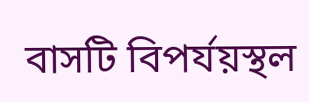বাসটি বিপর্যয়স্থল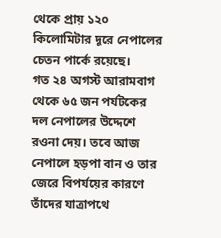থেকে প্রায় ১২০ কিলোমিটার দূরে নেপালের চেতন পার্কে রয়েছে।
গত ২৪ অগস্ট আরামবাগ থেকে ৬৫ জন পর্যটকের দল নেপালের উদ্দেশে রওনা দেয়। তবে আজ নেপালে হড়পা বান ও তার জেরে বিপর্যয়ের কারণে তাঁদের যাত্রাপথে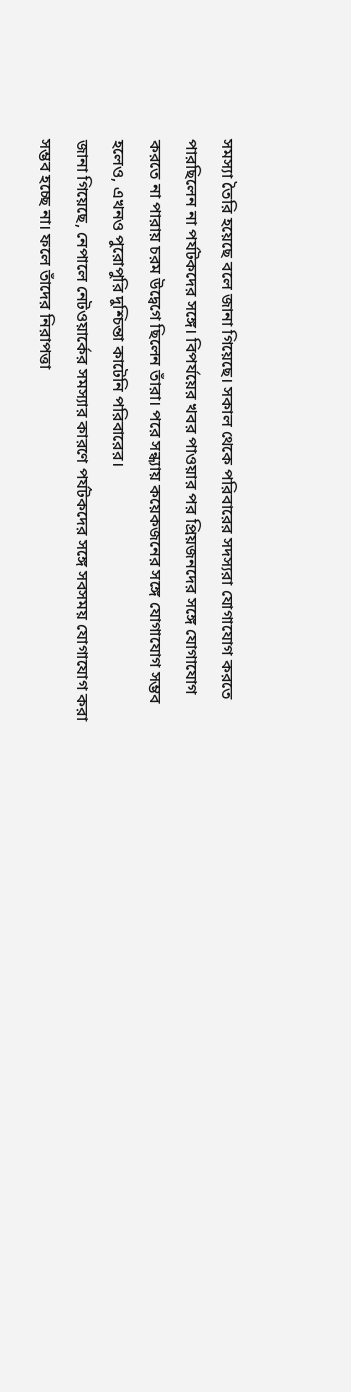সমস্যা তৈরি হয়েছে বলে জানা গিয়েছে। সকাল থেকে পরিবারের সদস্যরা যোগাযোগ করতে পারছিলেন না পর্যটকদের সঙ্গে। বিপর্যয়ের খবর পাওয়ার পর প্রিয়জনদের সঙ্গে যোগাযোগ করতে না পারায় চরম উদ্বেগে ছিলেন তাঁরা। পরে সন্ধ্যায় কয়েকজনের সঙ্গে যোগাযোগ সম্ভব হলেও, এখনও পুরোপুরি দুশ্চিন্তা কাটেনি পরিবারের।
জানা গিয়েছে, নেপালে নেটওয়ার্কের সমস্যার কারণে পর্যটকদের সঙ্গে সবসময় যোগাযোগ করা সম্ভব হচ্ছে না। ফলে তাঁদের নিরাপত্তা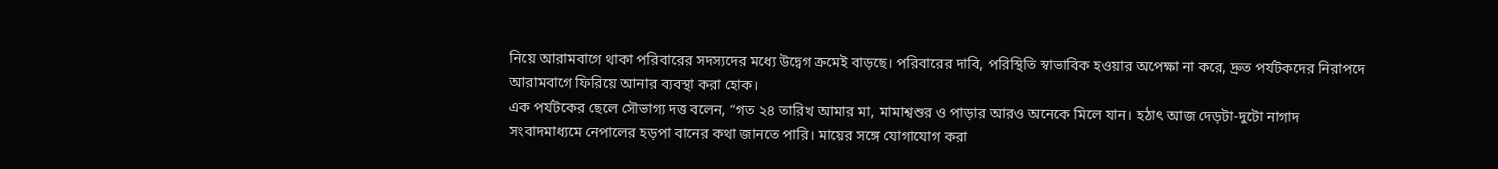নিয়ে আরামবাগে থাকা পরিবারের সদস্যদের মধ্যে উদ্বেগ ক্রমেই বাড়ছে। পরিবারের দাবি, পরিস্থিতি স্বাভাবিক হওয়ার অপেক্ষা না করে, দ্রুত পর্যটকদের নিরাপদে আরামবাগে ফিরিয়ে আনার ব্যবস্থা করা হোক।
এক পর্যটকের ছেলে সৌভাগ্য দত্ত বলেন, “গত ২৪ তারিখ আমার মা, মামাশ্বশুর ও পাড়ার আরও অনেকে মিলে যান। হঠাৎ আজ দেড়টা-দুটো নাগাদ সংবাদমাধ্যমে নেপালের হড়পা বানের কথা জানতে পারি। মায়ের সঙ্গে যোগাযোগ করা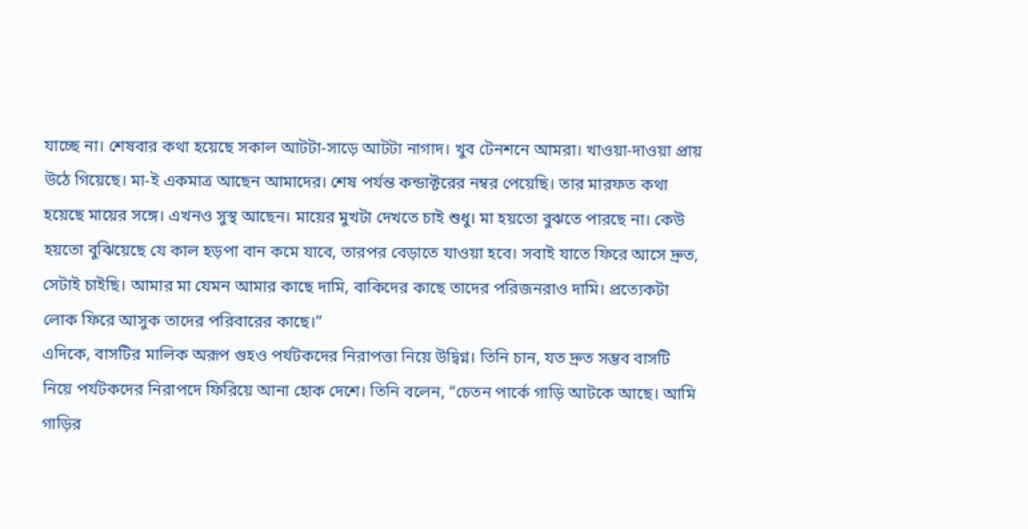যাচ্ছে না। শেষবার কথা হয়েছে সকাল আটটা-সাড়ে আটটা নাগাদ। খুব টেনশনে আমরা। খাওয়া-দাওয়া প্রায় উঠে গিয়েছে। মা-ই একমাত্র আছেন আমাদের। শেষ পর্যন্ত কন্ডাক্টরের নম্বর পেয়েছি। তার মারফত কথা হয়েছে মায়ের সঙ্গে। এখনও সুস্থ আছেন। মায়ের মুখটা দেখতে চাই শুধু। মা হয়তো বুঝতে পারছে না। কেউ হয়তো বুঝিয়েছে যে কাল হড়পা বান কমে যাবে, তারপর বেড়াতে যাওয়া হবে। সবাই যাতে ফিরে আসে দ্রুত, সেটাই চাইছি। আমার মা যেমন আমার কাছে দামি, বাকিদের কাছে তাদের পরিজনরাও দামি। প্রত্যেকটা লোক ফিরে আসুক তাদের পরিবারের কাছে।”
এদিকে, বাসটির মালিক অরূপ গুহও পর্যটকদের নিরাপত্তা নিয়ে উদ্বিগ্ন। তিনি চান, যত দ্রুত সম্ভব বাসটি নিয়ে পর্যটকদের নিরাপদে ফিরিয়ে আনা হোক দেশে। তিনি বলেন, “চেতন পার্কে গাড়ি আটকে আছে। আমি গাড়ির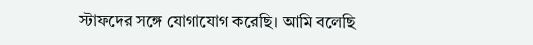স্টাফদের সঙ্গে যোগাযোগ করেছি। আমি বলেছি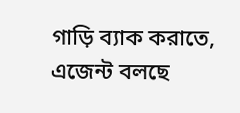গাড়ি ব্যাক করাতে, এজেন্ট বলছে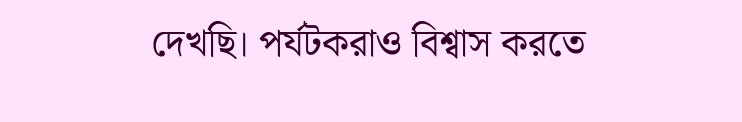দেখছি। পর্যটকরাও বিশ্বাস করতে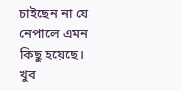চাইছেন না যে নেপালে এমন কিছু হয়েছে। খুব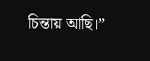চিন্তায় আছি।”